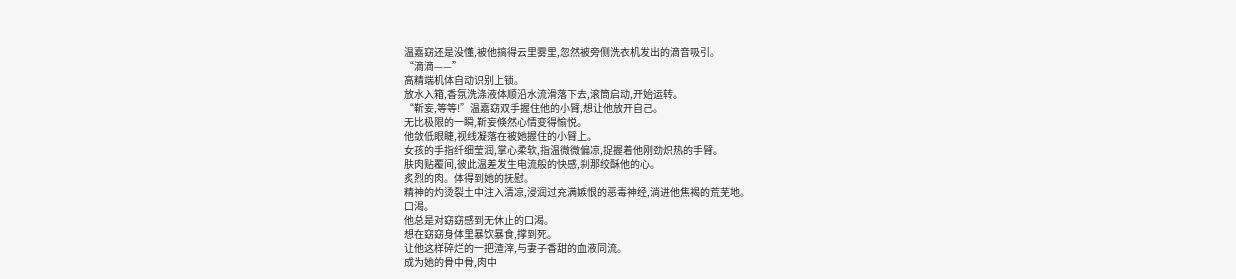温嘉窈还是没懂,被他搞得云里雾里,忽然被旁侧洗衣机发出的滴音吸引。
“滴滴——”
高精端机体自动识别上锁。
放水入箱,香氛洗涤液体顺沿水流滑落下去,滚筒启动,开始运转。
“靳妄,等等!”温嘉窈双手握住他的小臂,想让他放开自己。
无比极限的一瞬,靳妄倏然心情变得愉悦。
他敛低眼睫,视线凝落在被她握住的小臂上。
女孩的手指纤细莹润,掌心柔软,指温微微偏凉,捉握着他刚劲炽热的手臂。
肤肉贴覆间,彼此温差发生电流般的快感,刹那绞酥他的心。
炙烈的肉。体得到她的抚慰。
精神的灼烫裂土中注入清凉,浸润过充满嫉恨的恶毒神经,淌进他焦褐的荒芜地。
口渴。
他总是对窈窈感到无休止的口渴。
想在窈窈身体里暴饮暴食,撑到死。
让他这样碎烂的一把渣滓,与妻子香甜的血液同流。
成为她的骨中骨,肉中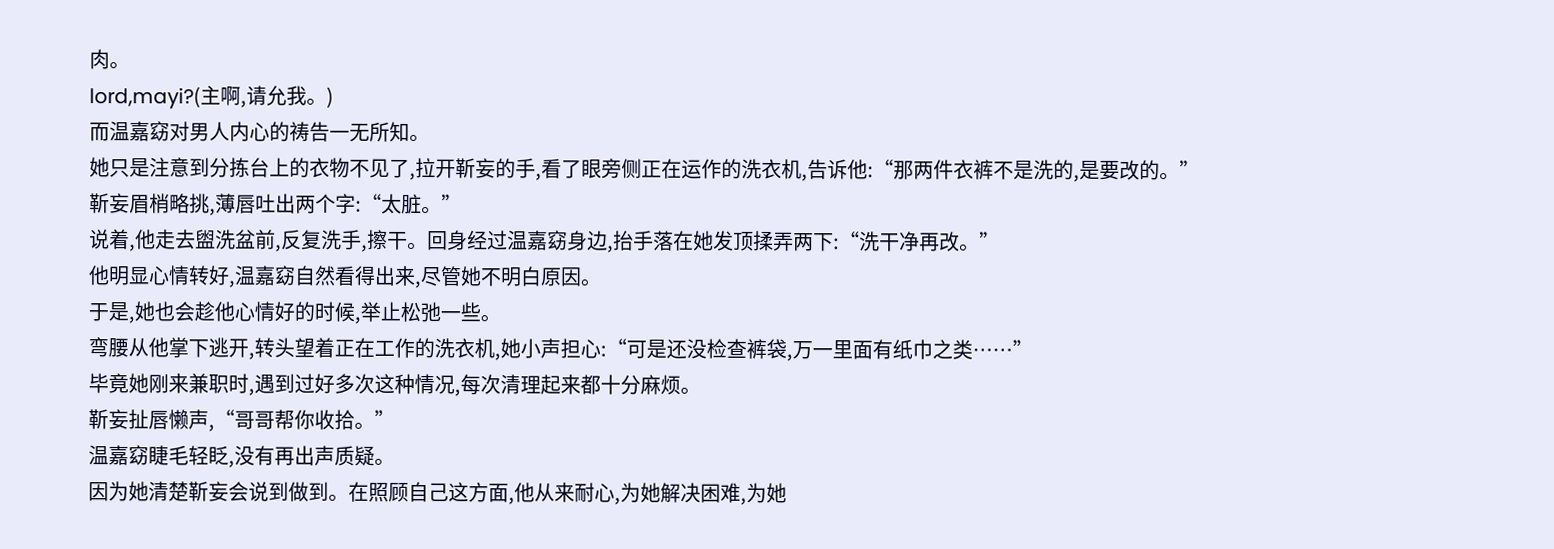肉。
lord,mayi?(主啊,请允我。)
而温嘉窈对男人内心的祷告一无所知。
她只是注意到分拣台上的衣物不见了,拉开靳妄的手,看了眼旁侧正在运作的洗衣机,告诉他:“那两件衣裤不是洗的,是要改的。”
靳妄眉梢略挑,薄唇吐出两个字:“太脏。”
说着,他走去盥洗盆前,反复洗手,擦干。回身经过温嘉窈身边,抬手落在她发顶揉弄两下:“洗干净再改。”
他明显心情转好,温嘉窈自然看得出来,尽管她不明白原因。
于是,她也会趁他心情好的时候,举止松弛一些。
弯腰从他掌下逃开,转头望着正在工作的洗衣机,她小声担心:“可是还没检查裤袋,万一里面有纸巾之类……”
毕竟她刚来兼职时,遇到过好多次这种情况,每次清理起来都十分麻烦。
靳妄扯唇懒声,“哥哥帮你收拾。”
温嘉窈睫毛轻眨,没有再出声质疑。
因为她清楚靳妄会说到做到。在照顾自己这方面,他从来耐心,为她解决困难,为她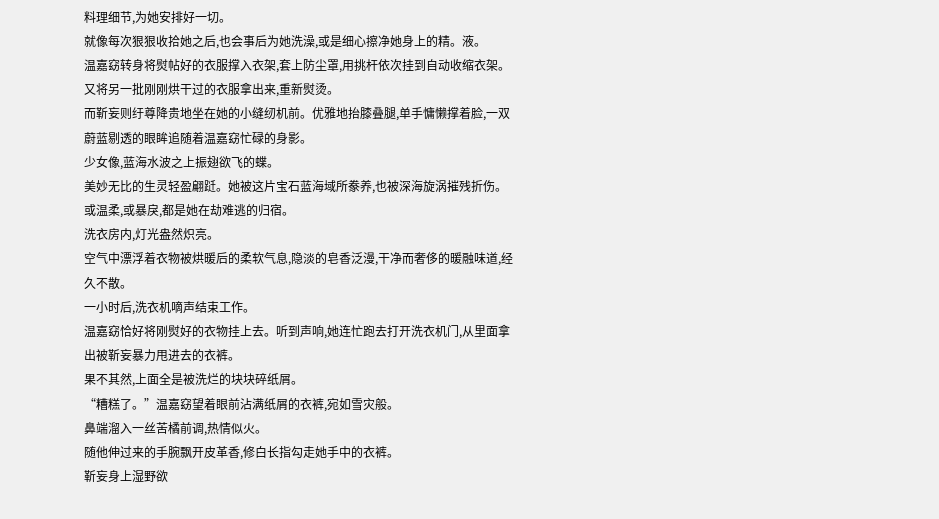料理细节,为她安排好一切。
就像每次狠狠收拾她之后,也会事后为她洗澡,或是细心擦净她身上的精。液。
温嘉窈转身将熨帖好的衣服撑入衣架,套上防尘罩,用挑杆依次挂到自动收缩衣架。又将另一批刚刚烘干过的衣服拿出来,重新熨烫。
而靳妄则纡尊降贵地坐在她的小缝纫机前。优雅地抬膝叠腿,单手慵懒撑着脸,一双蔚蓝剔透的眼眸追随着温嘉窈忙碌的身影。
少女像,蓝海水波之上振翅欲飞的蝶。
美妙无比的生灵轻盈翩跹。她被这片宝石蓝海域所豢养,也被深海旋涡摧残折伤。
或温柔,或暴戾,都是她在劫难逃的归宿。
洗衣房内,灯光盎然炽亮。
空气中漂浮着衣物被烘暖后的柔软气息,隐淡的皂香泛漫,干净而奢侈的暖融味道,经久不散。
一小时后,洗衣机嘀声结束工作。
温嘉窈恰好将刚熨好的衣物挂上去。听到声响,她连忙跑去打开洗衣机门,从里面拿出被靳妄暴力甩进去的衣裤。
果不其然,上面全是被洗烂的块块碎纸屑。
“糟糕了。”温嘉窈望着眼前沾满纸屑的衣裤,宛如雪灾般。
鼻端溜入一丝苦橘前调,热情似火。
随他伸过来的手腕飘开皮革香,修白长指勾走她手中的衣裤。
靳妄身上湿野欲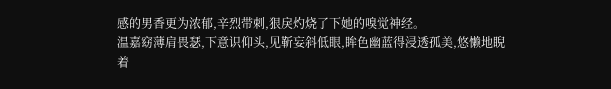感的男香更为浓郁,辛烈带刺,狠戾灼烧了下她的嗅觉神经。
温嘉窈薄肩畏瑟,下意识仰头,见靳妄斜低眼,眸色幽蓝得浸透孤美,悠懒地睨着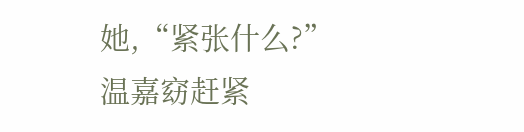她,“紧张什么?”
温嘉窈赶紧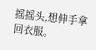摇摇头,想伸手拿回衣服。